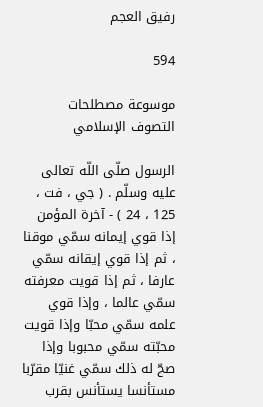رفيق العجم

594

موسوعة مصطلحات التصوف الإسلامي

الرسول صلّى اللّه تعالى عليه وسلّم . ( جي ، فت ، 125 ، 24 ) - آخرة المؤمن إذا قوي إيمانه سمّي موقنا ، ثم إذا قوي إيقانه سمّي عارفا ، ثم إذا قويت معرفته سمّي عالما ، وإذا قوي علمه سمّي محبّا وإذا قويت محبّته سمّي محبوبا وإذا صحّ له ذلك سمّي غنيّا مقرّبا مستأنسا يستأنس بقرب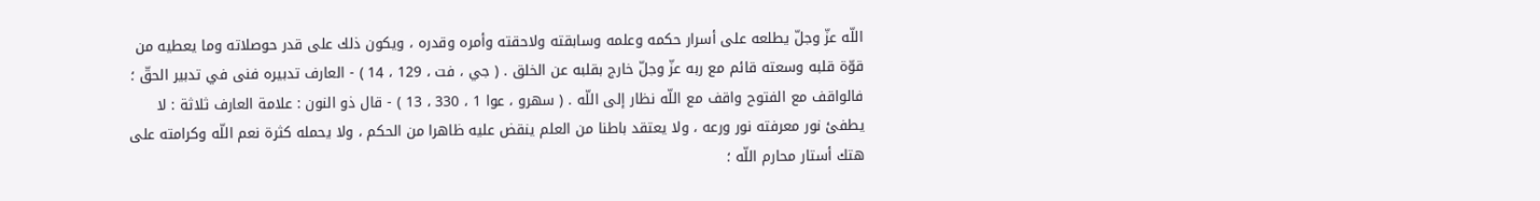اللّه عزّ وجلّ يطلعه على أسرار حكمه وعلمه وسابقته ولاحقته وأمره وقدره ، ويكون ذلك على قدر حوصلاته وما يعطيه من قوّة قلبه وسعته قائم مع ربه عزّ وجلّ خارج بقلبه عن الخلق . ( جي ، فت ، 129 ، 14 ) - العارف تدبيره فنى في تدبير الحقّ ؛ فالواقف مع الفتوح واقف مع اللّه نظار إلى اللّه . ( سهرو ، عوا 1 ، 330 ، 13 ) - قال ذو النون : علامة العارف ثلاثة : لا يطفئ نور معرفته نور ورعه ، ولا يعتقد باطنا من العلم ينقض عليه ظاهرا من الحكم ، ولا يحمله كثرة نعم اللّه وكرامته على هتك أستار محارم اللّه ؛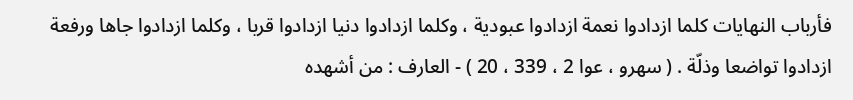فأرباب النهايات كلما ازدادوا نعمة ازدادوا عبودية ، وكلما ازدادوا دنيا ازدادوا قربا ، وكلما ازدادوا جاها ورفعة ازدادوا تواضعا وذلّة . ( سهرو ، عوا 2 ، 339 ، 20 ) - العارف : من أشهده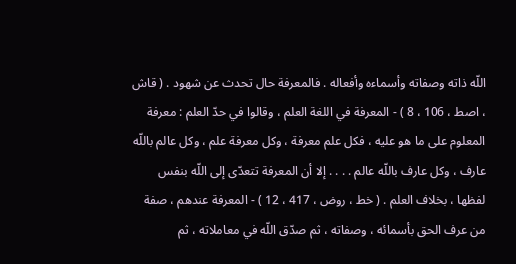اللّه ذاته وصفاته وأسماءه وأفعاله . فالمعرفة حال تحدث عن شهود . ( قاش ، اصط ، 106 ، 8 ) - المعرفة في اللغة العلم ، وقالوا في حدّ العلم : معرفة المعلوم على ما هو عليه ، فكل علم معرفة ، وكل معرفة علم ، وكل عالم باللّه عارف ، وكل عارف باللّه عالم . . . . إلا أن المعرفة تتعدّى إلى اللّه بنفس لفظها ، بخلاف العلم . ( خط ، روض ، 417 ، 12 ) - المعرفة عندهم ، صفة من عرف الحق بأسمائه ، وصفاته ، ثم صدّق اللّه في معاملاته ، ثم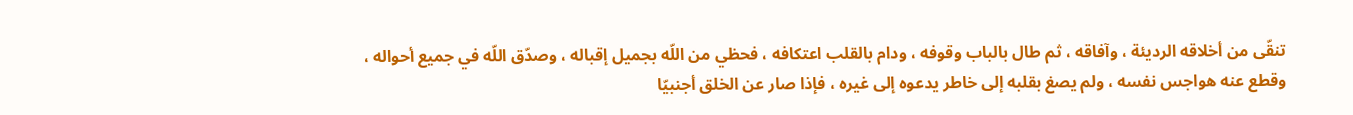تنقّى من أخلاقه الرديئة ، وآفاقه ، ثم طال بالباب وقوفه ، ودام بالقلب اعتكافه ، فحظي من اللّه بجميل إقباله ، وصدّق اللّه في جميع أحواله ، وقطع عنه هواجس نفسه ، ولم يصغ بقلبه إلى خاطر يدعوه إلى غيره ، فإذا صار عن الخلق أجنبيّا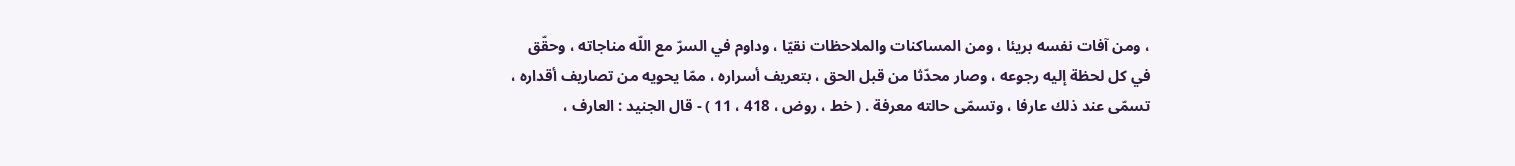، ومن آفات نفسه بريئا ، ومن المساكنات والملاحظات نقيّا ، وداوم في السرّ مع اللّه مناجاته ، وحقّق في كل لحظة إليه رجوعه ، وصار محدّثا من قبل الحق ، بتعريف أسراره ، ممّا يحويه من تصاريف أقداره ، تسمّى عند ذلك عارفا ، وتسمّى حالته معرفة . ( خط ، روض ، 418 ، 11 ) - قال الجنيد : العارف ،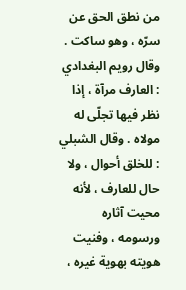من نطق الحق عن سرّه ، وهو ساكت . وقال رويم البغدادي : العارف مرآة ، إذا نظر فيها تجلّى له مولاه . وقال الشبلي : للخلق أحوال ، ولا حال للعارف ، لأنه محيت آثاره ورسومه ، وفنيت هويته بهوية غيره ،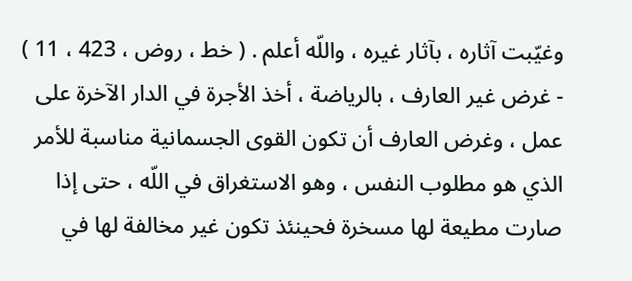وغيّبت آثاره ، بآثار غيره ، واللّه أعلم . ( خط ، روض ، 423 ، 11 ) - غرض غير العارف ، بالرياضة ، أخذ الأجرة في الدار الآخرة على عمل ، وغرض العارف أن تكون القوى الجسمانية مناسبة للأمر الذي هو مطلوب النفس ، وهو الاستغراق في اللّه ، حتى إذا صارت مطيعة لها مسخرة فحينئذ تكون غير مخالفة لها في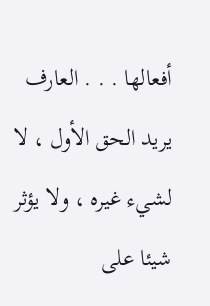أفعالها . . . العارف يريد الحق الأول ، لا لشيء غيره ، ولا يؤثر شيئا على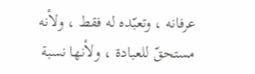عرفانه ، وتعبّده له فقط ، ولأنه مستحقّ للعبادة ، ولأنها نسبة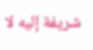شريفة إليه لا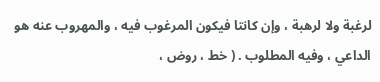لرغبة ولا لرهبة ، وإن كانتا فيكون المرغوب فيه ، والمهروب عنه هو الداعي ، وفيه المطلوب . ( خط ، روض ،